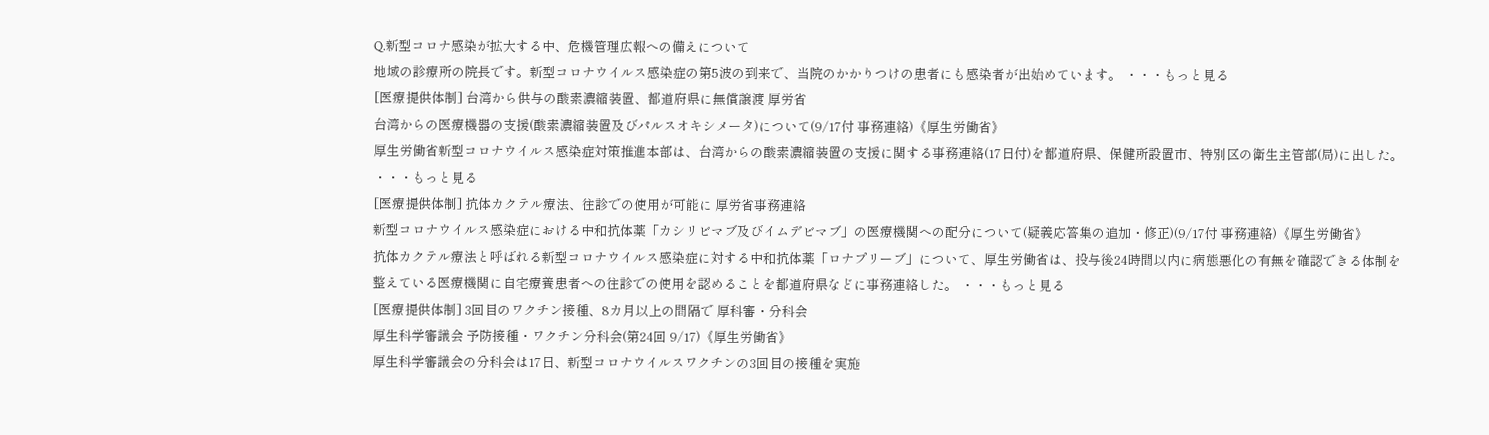Q.新型コロナ感染が拡大する中、危機管理広報への備えについて
地域の診療所の院長です。新型コロナウイルス感染症の第5波の到来で、当院のかかりつけの患者にも感染者が出始めています。 ・・・もっと見る
[医療提供体制] 台湾から供与の酸素濃縮装置、都道府県に無償譲渡 厚労省
台湾からの医療機器の支援(酸素濃縮装置及びパルスオキシメータ)について(9/17付 事務連絡)《厚生労働省》
厚生労働省新型コロナウイルス感染症対策推進本部は、台湾からの酸素濃縮装置の支援に関する事務連絡(17日付)を都道府県、保健所設置市、特別区の衛生主管部(局)に出した。 ・・・もっと見る
[医療提供体制] 抗体カクテル療法、往診での使用が可能に 厚労省事務連絡
新型コロナウイルス感染症における中和抗体薬「カシリビマブ及びイムデビマブ」の医療機関への配分について(疑義応答集の追加・修正)(9/17付 事務連絡)《厚生労働省》
抗体カクテル療法と呼ばれる新型コロナウイルス感染症に対する中和抗体薬「ロナプリーブ」について、厚生労働省は、投与後24時間以内に病態悪化の有無を確認できる体制を整えている医療機関に自宅療養患者への往診での使用を認めることを都道府県などに事務連絡した。 ・・・もっと見る
[医療提供体制] 3回目のワクチン接種、8カ月以上の間隔で 厚科審・分科会
厚生科学審議会 予防接種・ワクチン分科会(第24回 9/17)《厚生労働省》
厚生科学審議会の分科会は17日、新型コロナウイルスワクチンの3回目の接種を実施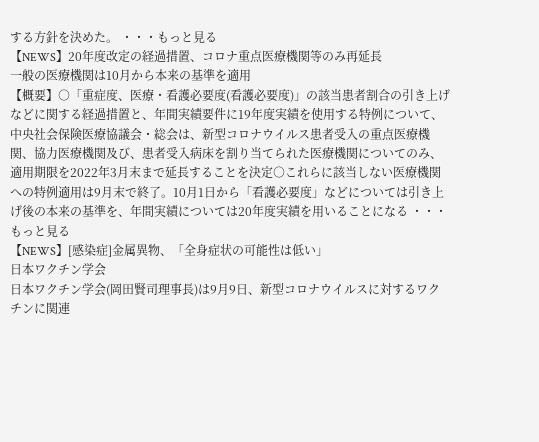する方針を決めた。 ・・・もっと見る
【NEWS】20年度改定の経過措置、コロナ重点医療機関等のみ再延長
一般の医療機関は10月から本来の基準を適用
【概要】○「重症度、医療・看護必要度(看護必要度)」の該当患者割合の引き上げなどに関する経過措置と、年間実績要件に19年度実績を使用する特例について、中央社会保険医療協議会・総会は、新型コロナウイルス患者受入の重点医療機関、協力医療機関及び、患者受入病床を割り当てられた医療機関についてのみ、適用期限を2022年3月末まで延長することを決定○これらに該当しない医療機関への特例適用は9月末で終了。10月1日から「看護必要度」などについては引き上げ後の本来の基準を、年間実績については20年度実績を用いることになる ・・・もっと見る
【NEWS】[感染症]金属異物、「全身症状の可能性は低い」
日本ワクチン学会
日本ワクチン学会(岡田賢司理事長)は9月9日、新型コロナウイルスに対するワクチンに関連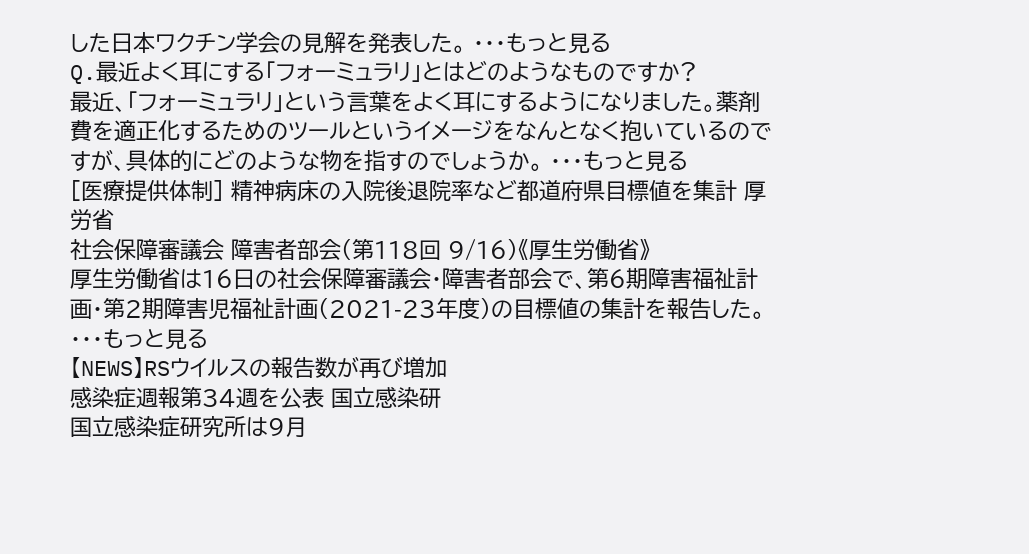した日本ワクチン学会の見解を発表した。 ・・・もっと見る
Q.最近よく耳にする「フォーミュラリ」とはどのようなものですか?
最近、「フォーミュラリ」という言葉をよく耳にするようになりました。薬剤費を適正化するためのツールというイメージをなんとなく抱いているのですが、具体的にどのような物を指すのでしょうか。 ・・・もっと見る
[医療提供体制] 精神病床の入院後退院率など都道府県目標値を集計 厚労省
社会保障審議会 障害者部会(第118回 9/16)《厚生労働省》
厚生労働省は16日の社会保障審議会・障害者部会で、第6期障害福祉計画・第2期障害児福祉計画(2021-23年度)の目標値の集計を報告した。 ・・・もっと見る
【NEWS】RSウイルスの報告数が再び増加
感染症週報第34週を公表 国立感染研
国立感染症研究所は9月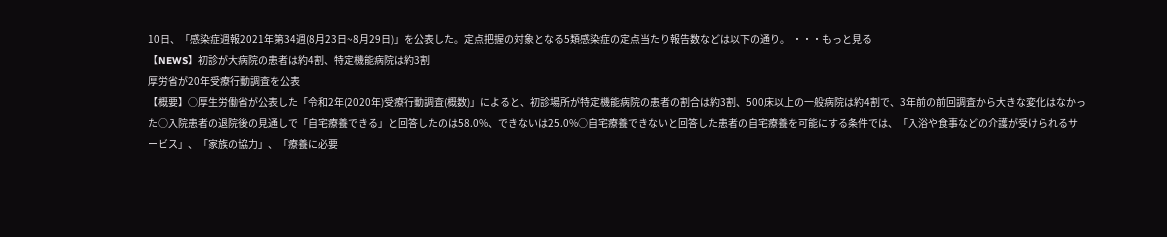10日、「感染症週報2021年第34週(8月23日~8月29日)」を公表した。定点把握の対象となる5類感染症の定点当たり報告数などは以下の通り。 ・・・もっと見る
【NEWS】初診が大病院の患者は約4割、特定機能病院は約3割
厚労省が20年受療行動調査を公表
【概要】○厚生労働省が公表した「令和2年(2020年)受療行動調査(概数)」によると、初診場所が特定機能病院の患者の割合は約3割、500床以上の一般病院は約4割で、3年前の前回調査から大きな変化はなかった○入院患者の退院後の見通しで「自宅療養できる」と回答したのは58.0%、できないは25.0%○自宅療養できないと回答した患者の自宅療養を可能にする条件では、「入浴や食事などの介護が受けられるサービス」、「家族の協力」、「療養に必要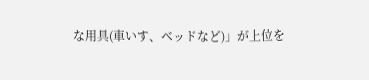な用具(車いす、ベッドなど)」が上位を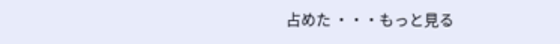占めた ・・・もっと見る